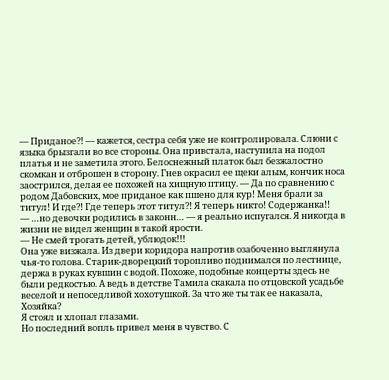— Приданое?! — кажется, сестра себя уже не контролировала. Слюни с языка брызгали во все стороны. Она привстала, наступила на подол платья и не заметила этого. Белоснежный платок был безжалостно скомкан и отброшен в сторону. Гнев окрасил ее щеки алым, кончик носа заострился, делая ее похожей на хищную птицу. — Да по сравнению с родом Дабовских, мое приданое как пшено для кур! Меня брали за титул! И где?! Где теперь этот титул?! Я теперь никто! Содержанка!!
— …но девочки родились в законн… — я реально испугался. Я никогда в жизни не видел женщин в такой ярости.
— Не смей трогать детей, ублюдок!!!
Она уже визжала. Из двери коридора напротив озабоченно выглянула чья-то голова. Старик-дворецкий торопливо поднимался по лестнице, держа в руках кувшин с водой. Похоже, подобные концерты здесь не были редкостью. А ведь в детстве Тамила скакала по отцовской усадьбе веселой и непоседливой хохотушкой. За что же ты так ее наказала, Хозяйка?
Я стоял и хлопал глазами.
Но последний вопль привел меня в чувство. С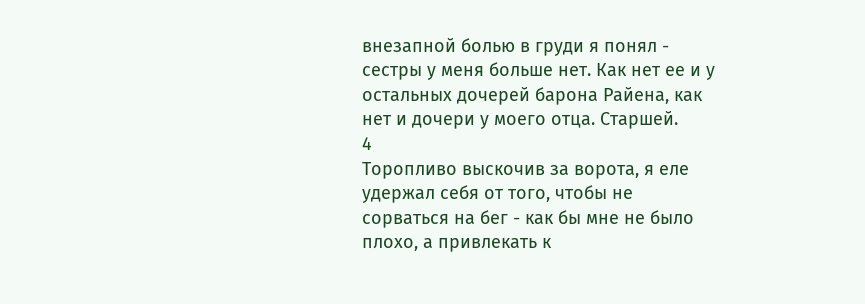внезапной болью в груди я понял - сестры у меня больше нет. Как нет ее и у остальных дочерей барона Райена, как нет и дочери у моего отца. Старшей.
4
Торопливо выскочив за ворота, я еле удержал себя от того, чтобы не сорваться на бег - как бы мне не было плохо, а привлекать к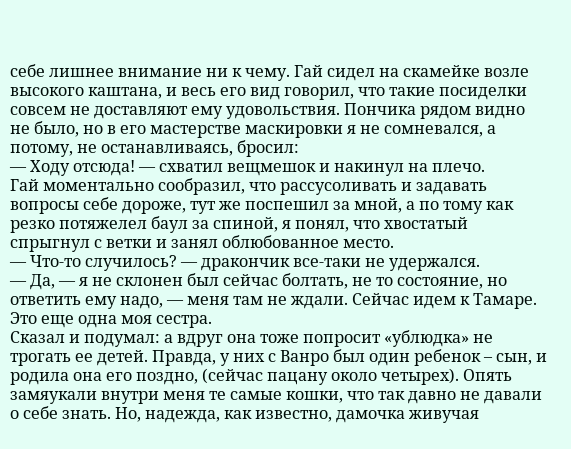себе лишнее внимание ни к чему. Гай сидел на скамейке возле высокого каштана, и весь его вид говорил, что такие посиделки совсем не доставляют ему удовольствия. Пончика рядом видно не было, но в его мастерстве маскировки я не сомневался, а потому, не останавливаясь, бросил:
— Ходу отсюда! — схватил вещмешок и накинул на плечо.
Гай моментально сообразил, что рассусоливать и задавать вопросы себе дороже, тут же поспешил за мной, а по тому как резко потяжелел баул за спиной, я понял, что хвостатый спрыгнул с ветки и занял облюбованное место.
— Что-то случилось? — дракончик все-таки не удержался.
— Да, — я не склонен был сейчас болтать, не то состояние, но ответить ему надо, — меня там не ждали. Сейчас идем к Тамаре. Это еще одна моя сестра.
Сказал и подумал: а вдруг она тоже попросит «ублюдка» не трогать ее детей. Правда, у них с Ванро был один ребенок – сын, и родила она его поздно, (сейчас пацану около четырех). Опять замяукали внутри меня те самые кошки, что так давно не давали о себе знать. Но, надежда, как известно, дамочка живучая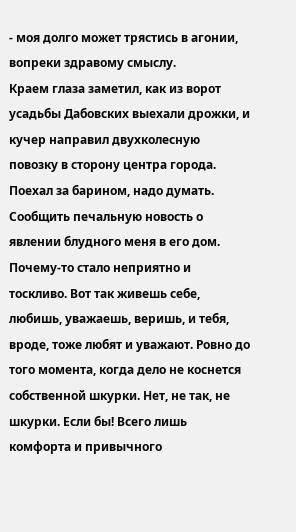- моя долго может трястись в агонии, вопреки здравому смыслу.
Краем глаза заметил, как из ворот усадьбы Дабовских выехали дрожки, и кучер направил двухколесную повозку в сторону центра города. Поехал за барином, надо думать. Сообщить печальную новость о явлении блудного меня в его дом. Почему-то стало неприятно и тоскливо. Вот так живешь себе, любишь, уважаешь, веришь, и тебя, вроде, тоже любят и уважают. Ровно до того момента, когда дело не коснется собственной шкурки. Нет, не так, не шкурки. Если бы! Всего лишь комфорта и привычного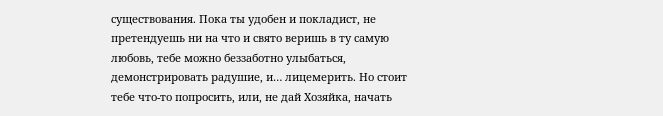существования. Пока ты удобен и покладист, не претендуешь ни на что и свято веришь в ту самую любовь, тебе можно беззаботно улыбаться, демонстрировать радушие, и… лицемерить. Но стоит тебе что-то попросить, или, не дай Хозяйка, начать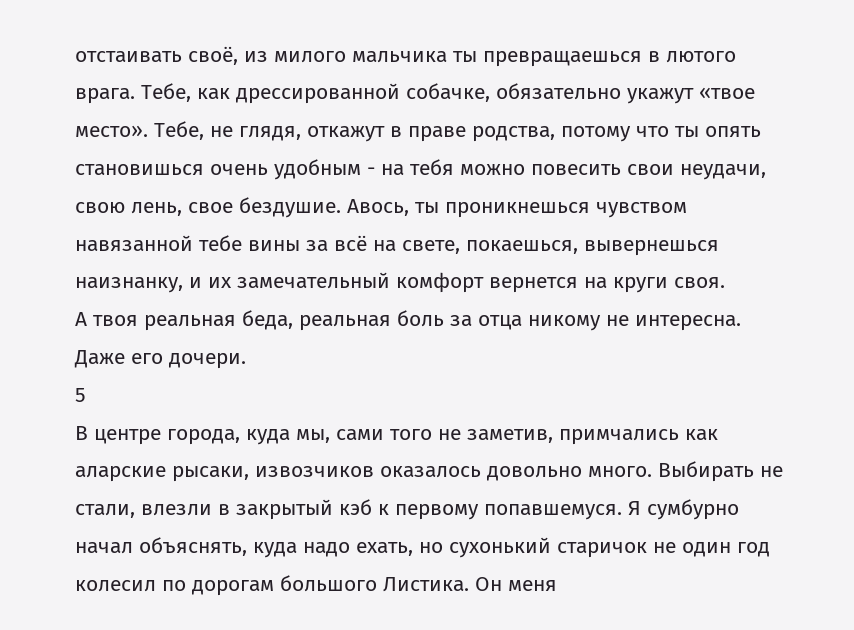отстаивать своё, из милого мальчика ты превращаешься в лютого врага. Тебе, как дрессированной собачке, обязательно укажут «твое место». Тебе, не глядя, откажут в праве родства, потому что ты опять становишься очень удобным - на тебя можно повесить свои неудачи, свою лень, свое бездушие. Авось, ты проникнешься чувством навязанной тебе вины за всё на свете, покаешься, вывернешься наизнанку, и их замечательный комфорт вернется на круги своя.
А твоя реальная беда, реальная боль за отца никому не интересна. Даже его дочери.
5
В центре города, куда мы, сами того не заметив, примчались как аларские рысаки, извозчиков оказалось довольно много. Выбирать не стали, влезли в закрытый кэб к первому попавшемуся. Я сумбурно начал объяснять, куда надо ехать, но сухонький старичок не один год колесил по дорогам большого Листика. Он меня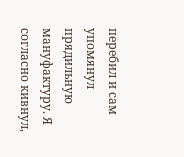перебил и сам упомянул прядильную мануфактуру. Я согласно кивнул,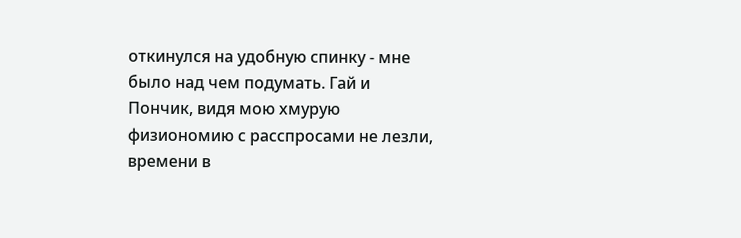откинулся на удобную спинку - мне было над чем подумать. Гай и Пончик, видя мою хмурую физиономию с расспросами не лезли, времени в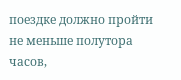поездке должно пройти не меньше полутора часов,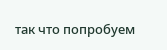так что попробуем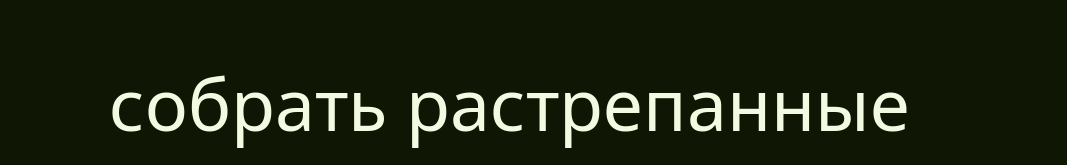собрать растрепанные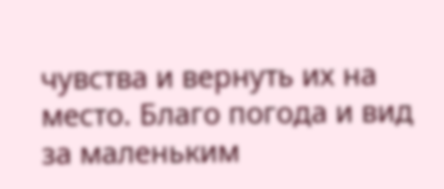чувства и вернуть их на место. Благо погода и вид за маленьким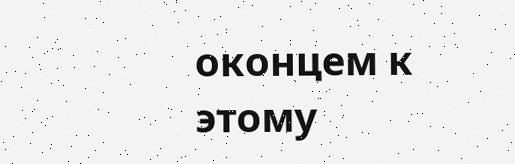оконцем к этому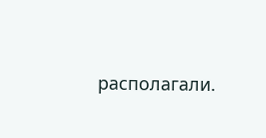располагали.